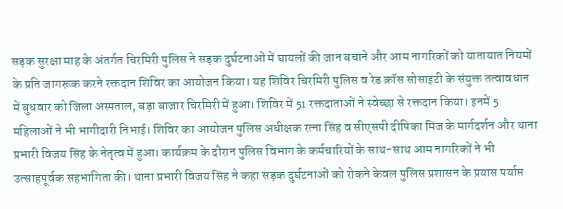सड़क सुरक्षा माह के अंतर्गत चिरमिरी पुलिस ने सड़क दुर्घटनाओं में घायलों की जान बचाने और आम नागरिकों को यातायात नियमों के प्रति जागरूक करने रक्तदान शिविर का आयोजन किया। यह शिविर चिरमिरी पुलिस व रेड क्रॉस सोसाइटी के संयुक्त तत्वावधान में बुधवार को जिला अस्पताल, बड़ा बाजार चिरमिरी में हुआ। शिविर में 51 रक्तदाताओं ने स्वेच्छा से रक्तदान किया। इनमें 5 महिलाओं ने भी भागीदारी निभाई। शिविर का आयोजन पुलिस अधीक्षक रत्ना सिंह व सीएसपी दीपिका मिंज के मार्गदर्शन और थाना प्रभारी विजय सिंह के नेतृत्व में हुआ। कार्यक्रम के दौरान पुलिस विभाग के कर्मचारियों के साथ-साथ आम नागरिकों ने भी उत्साहपूर्वक सहभागिता की। थाना प्रभारी विजय सिंह ने कहा सड़क दुर्घटनाओं को रोकने केवल पुलिस प्रशासन के प्रयास पर्याप्त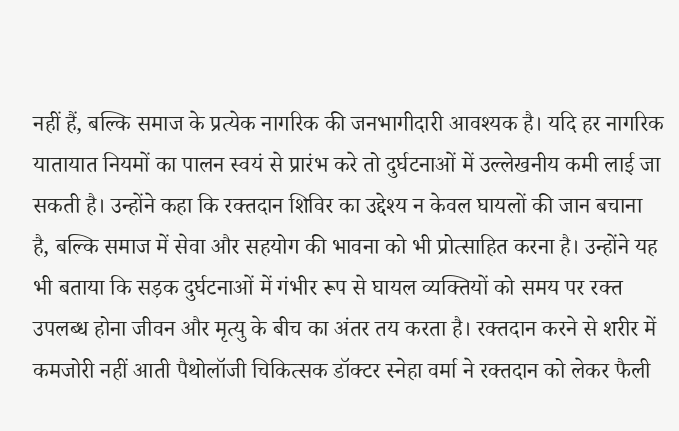नहीं हैं, बल्कि समाज के प्रत्येक नागरिक की जनभागीदारी आवश्यक है। यदि हर नागरिक यातायात नियमों का पालन स्वयं से प्रारंभ करे तो दुर्घटनाओं में उल्लेखनीय कमी लाई जा सकती है। उन्होंने कहा कि रक्तदान शिविर का उद्देश्य न केवल घायलों की जान बचाना है, बल्कि समाज में सेवा और सहयोग की भावना को भी प्रोत्साहित करना है। उन्होंने यह भी बताया कि सड़क दुर्घटनाओं में गंभीर रूप से घायल व्यक्तियों को समय पर रक्त उपलब्ध होना जीवन और मृत्यु के बीच का अंतर तय करता है। रक्तदान करने से शरीर में कमजोरी नहीं आती पैथोलॉजी चिकित्सक डॉक्टर स्नेहा वर्मा ने रक्तदान को लेकर फैली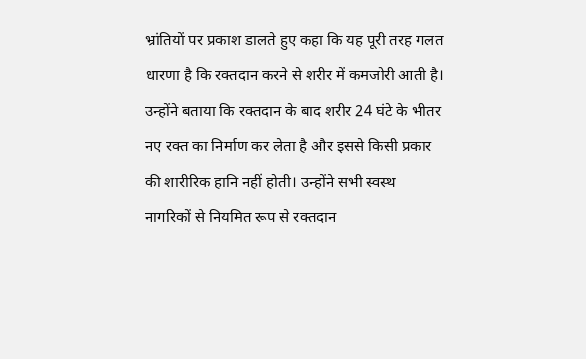भ्रांतियों पर प्रकाश डालते हुए कहा कि यह पूरी तरह गलत धारणा है कि रक्तदान करने से शरीर में कमजोरी आती है। उन्होंने बताया कि रक्तदान के बाद शरीर 24 घंटे के भीतर नए रक्त का निर्माण कर लेता है और इससे किसी प्रकार की शारीरिक हानि नहीं होती। उन्होंने सभी स्वस्थ नागरिकों से नियमित रूप से रक्तदान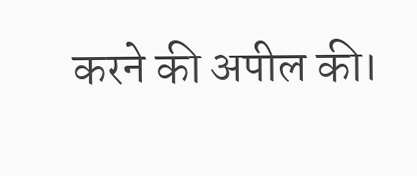करने की अपील की।